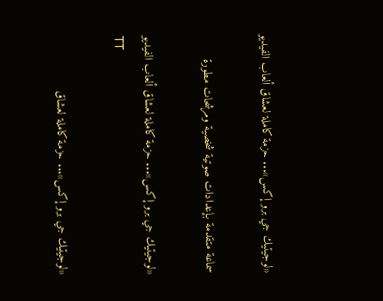«لوجيتيك جي برو إكس»... حزمة كاملة لعشاق ألعاب الفيديو

سماعة متقدمة بإعدادات صوتية شخصية ومرشحات مطورة

«لوجيتيك جي برو إكس»... حزمة كاملة لعشاق ألعاب الفيديو
TT

«لوجيتيك جي برو إكس»... حزمة كاملة لعشاق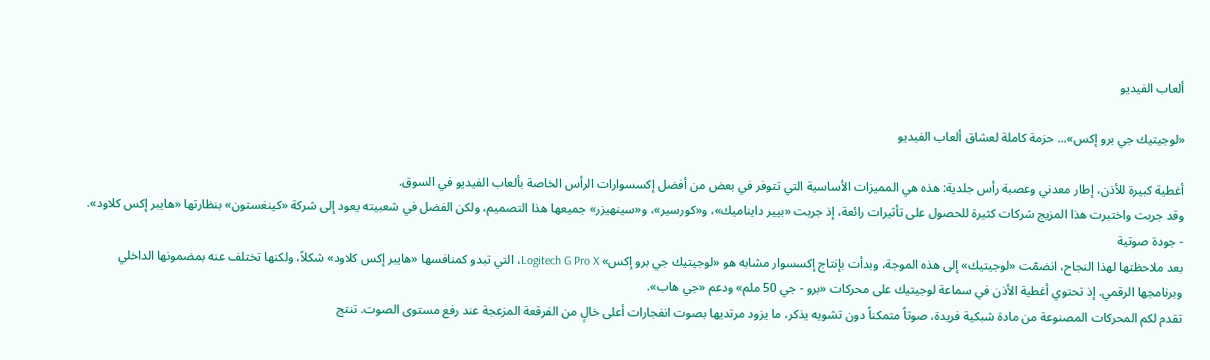ألعاب الفيديو

«لوجيتيك جي برو إكس»... حزمة كاملة لعشاق ألعاب الفيديو

أغطية كبيرة للأذن، إطار معدني وعصبة رأس جلدية: هذه هي المميزات الأساسية التي تتوفر في بعض من أفضل إكسسوارات الرأس الخاصة بألعاب الفيديو في السوق.
وقد جربت واختبرت هذا المزيج شركات كثيرة للحصول على تأثيرات رائعة، إذ جربت «بيير دايناميك»، و«كورسير»، و«سينهيزر» جميعها هذا التصميم، ولكن الفضل في شعبيته يعود إلى شركة «كينغستون» بنظارتها «هايبر إكس كلاود».
- جودة صوتية
بعد ملاحظتها لهذا النجاح، انضمّت «لوجيتيك» إلى هذه الموجة، وبدأت بإنتاج إكسسوار مشابه هو «لوجيتيك جي برو إكس» Logitech G Pro X، التي تبدو كمنافسها «هايبر إكس كلاود» شكلاً، ولكنها تختلف عنه بمضمونها الداخلي وبرنامجها الرقمي. إذ تحتوي أغطية الأذن في سماعة لوجيتيك على محركات «برو - جي 50 ملم» ودعم «جي هاب».
تقدم لكم المحركات المصنوعة من مادة شبكية فريدة، صوتاً متمكناً دون تشويه يذكر، ما يزود مرتديها بصوت انفجارات أعلى خالٍ من الفرقعة المزعجة عند رفع مستوى الصوت. تنتج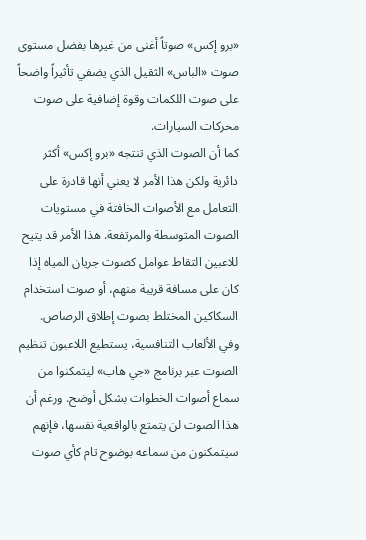«برو إكس» صوتاً أغنى من غيرها بفضل مستوى صوت «الباس» الثقيل الذي يضفي تأثيراً واضحاً على صوت اللكمات وقوة إضافية على صوت محركات السيارات.
كما أن الصوت الذي تنتجه «برو إكس» أكثر دائرية ولكن هذا الأمر لا يعني أنها قادرة على التعامل مع الأصوات الخافتة في مستويات الصوت المتوسطة والمرتفعة. هذا الأمر قد يتيح للاعبين التقاط عوامل كصوت جريان المياه إذا كان على مسافة قريبة منهم، أو صوت استخدام السكاكين المختلط بصوت إطلاق الرصاص.
وفي الألعاب التنافسية، يستطيع اللاعبون تنظيم الصوت عبر برنامج «جي هاب» ليتمكنوا من سماع أصوات الخطوات بشكل أوضح. ورغم أن هذا الصوت لن يتمتع بالواقعية نفسها، فإنهم سيتمكنون من سماعه بوضوح تام كأي صوت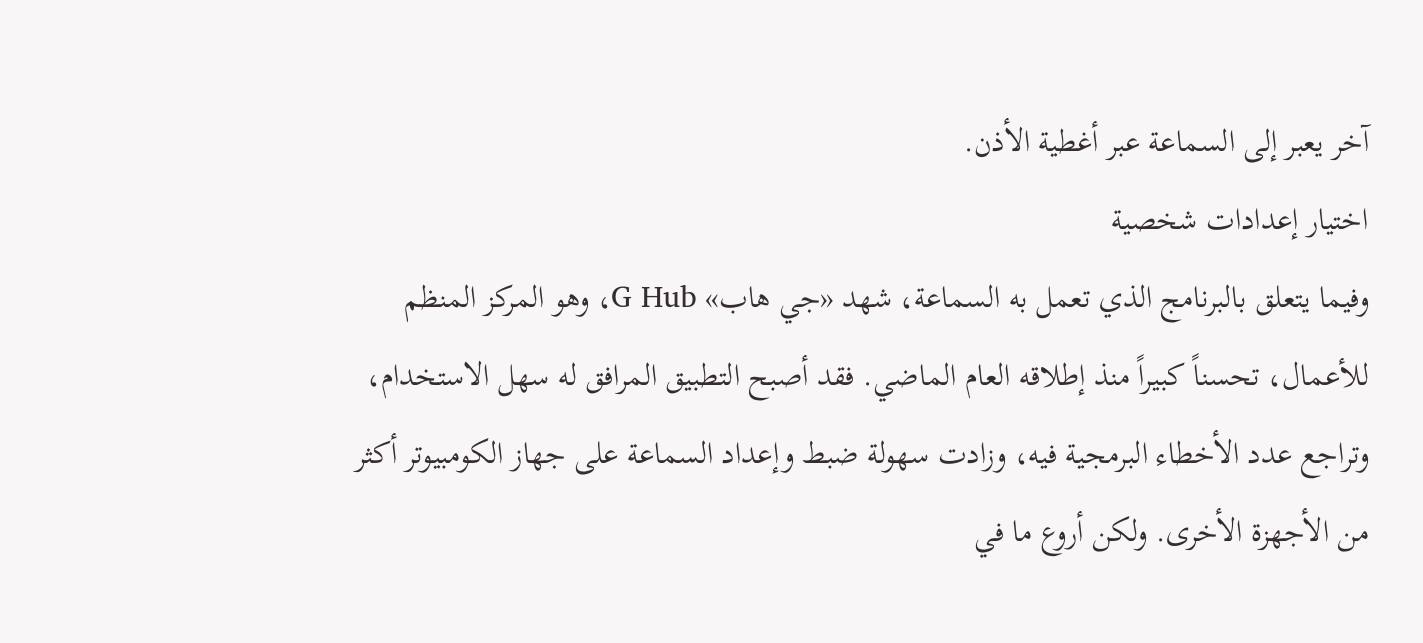آخر يعبر إلى السماعة عبر أغطية الأذن.
اختيار إعدادات شخصية
وفيما يتعلق بالبرنامج الذي تعمل به السماعة، شهد «جي هاب» G Hub، وهو المركز المنظم للأعمال، تحسناً كبيراً منذ إطلاقه العام الماضي. فقد أصبح التطبيق المرافق له سهل الاستخدام، وتراجع عدد الأخطاء البرمجية فيه، وزادت سهولة ضبط وإعداد السماعة على جهاز الكومبيوتر أكثر من الأجهزة الأخرى. ولكن أروع ما في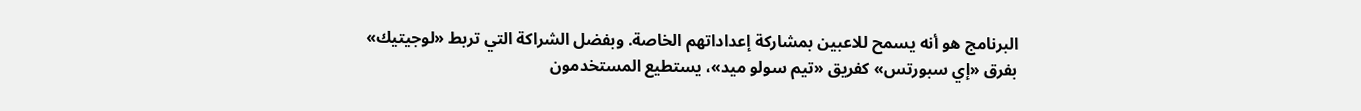البرنامج هو أنه يسمح للاعبين بمشاركة إعداداتهم الخاصة. وبفضل الشراكة التي تربط «لوجيتيك» بفرق «إي سبورتس» كفريق «تيم سولو ميد»، يستطيع المستخدمون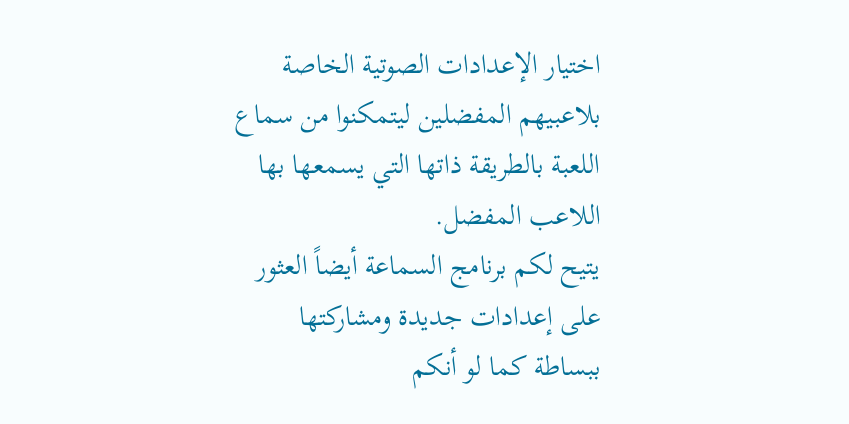اختيار الإعدادات الصوتية الخاصة بلاعبيهم المفضلين ليتمكنوا من سماع اللعبة بالطريقة ذاتها التي يسمعها بها اللاعب المفضل.
يتيح لكم برنامج السماعة أيضاً العثور على إعدادات جديدة ومشاركتها ببساطة كما لو أنكم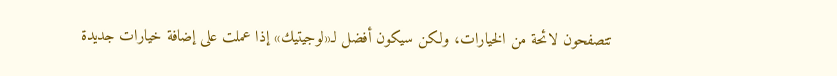تتصفحون لائحة من الخيارات، ولكن سيكون أفضل لـ«لوجيتيك» إذا عملت على إضافة خيارات جديدة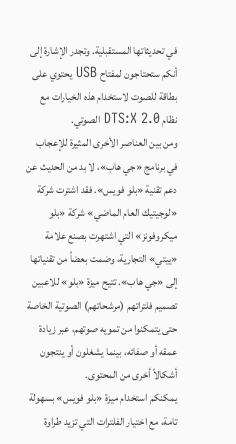في تحديثاتها المستقبلية. وتجدر الإشارة إلى أنكم ستحتاجون لمفتاح USB يحتوي على بطاقة للصوت لاستخدام هذه الخيارات مع نظام DTS:X 2.0 الصوتي.
ومن بين العناصر الأخرى المثيرة للإعجاب في برنامج «جي هاب»، لا بد من الحديث عن دعم تقنية «بلو فويس». فقد اشترت شركة «لوجيتيك العام الماضي» شركة «بلو ميكروفونز» التي اشتهرت بصنع علامة «ييتي» التجارية، وضمت بعضاً من تقنياتها إلى «جي هاب». تتيح ميزة «بلو» للاعبين تصميم فلتراتهم (مرشحاتهم) الصوتية الخاصة حتى يتمكنوا من تمويه صوتهم، عبر زيادة عمقه أو صفائه، بينما يشغلون أو ينتجون أشكالاً أخرى من المحتوى.
يمكنكم استخدام ميزة «بلو فويس» بسهولة تامة، مع اختيار الفلترات التي تزيد طراوة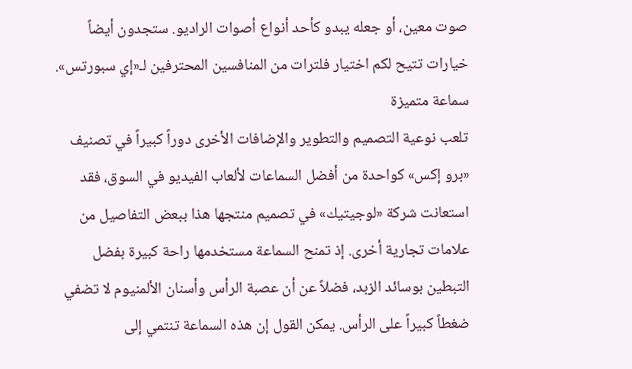صوت معين، أو جعله يبدو كأحد أنواع أصوات الراديو. ستجدون أيضاً خيارات تتيح لكم اختيار فلترات من المنافسين المحترفين لـ«إي سبورتس».
سماعة متميزة
تلعب نوعية التصميم والتطوير والإضافات الأخرى دوراً كبيراً في تصنيف «برو إكس» كواحدة من أفضل السماعات لألعاب الفيديو في السوق، فقد استعانت شركة «لوجيتيك» في تصميم منتجها هذا ببعض التفاصيل من علامات تجارية أخرى. إذ تمنح السماعة مستخدمها راحة كبيرة بفضل التبطين بوسائد الزبد، فضلاً عن أن عصبة الرأس وأسنان الألمنيوم لا تضفي ضغطاً كبيراً على الرأس. يمكن القول إن هذه السماعة تنتمي إلى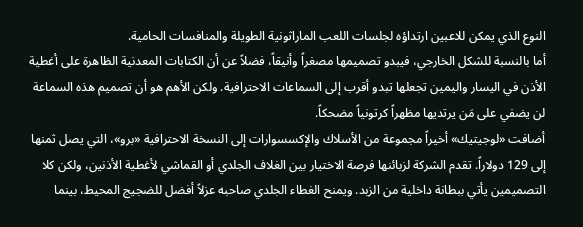النوع الذي يمكن للاعبين ارتداؤه لجلسات اللعب الماراثونية الطويلة والمنافسات الحامية.
أما بالنسبة للشكل الخارجي، فيبدو تصميمها مصغراً وأنيقاً، فضلاً عن أن الكتابات المعدنية الظاهرة على أغطية الأذن في اليسار واليمين تجعلها تبدو أقرب إلى السماعات الاحترافية. ولكن الأهم هو أن تصميم هذه السماعة لن يضفي على مَن يرتديها مظهراً كرتونياً مضحكاً.
أضافت «لوجيتيك» أخيراً مجموعة من الأسلاك والإكسسوارات إلى النسخة الاحترافية «برو»، التي يصل ثمنها إلى 129 دولاراً. تقدم الشركة لزبائنها فرصة الاختيار بين الغلاف الجلدي أو القماشي لأغطية الأذنين، ولكن كلا التصميمين يأتي ببطانة داخلية من الزبد. ويمنح الغطاء الجلدي صاحبه عزلاً أفضل للضجيج المحيط، بينما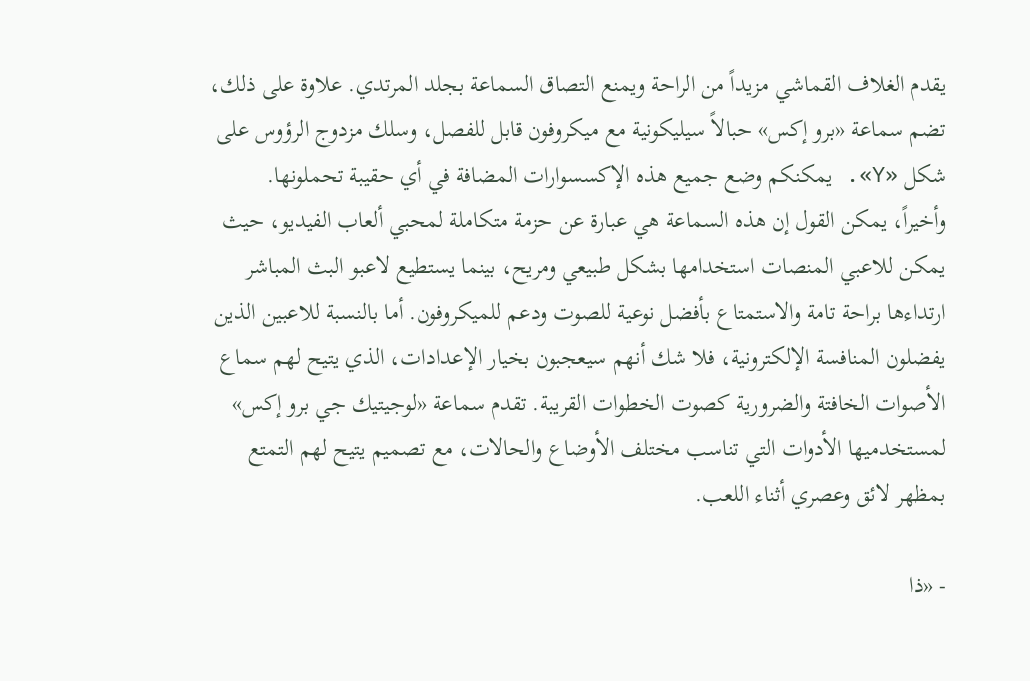يقدم الغلاف القماشي مزيداً من الراحة ويمنع التصاق السماعة بجلد المرتدي. علاوة على ذلك، تضم سماعة «برو إكس» حبالاً سيليكونية مع ميكروفون قابل للفصل، وسلك مزدوج الرؤوس على شكل «Y». يمكنكم وضع جميع هذه الإكسسوارات المضافة في أي حقيبة تحملونها.
وأخيراً، يمكن القول إن هذه السماعة هي عبارة عن حزمة متكاملة لمحبي ألعاب الفيديو، حيث يمكن للاعبي المنصات استخدامها بشكل طبيعي ومريح، بينما يستطيع لاعبو البث المباشر ارتداءها براحة تامة والاستمتاع بأفضل نوعية للصوت ودعم للميكروفون. أما بالنسبة للاعبين الذين يفضلون المنافسة الإلكترونية، فلا شك أنهم سيعجبون بخيار الإعدادات، الذي يتيح لهم سماع الأصوات الخافتة والضرورية كصوت الخطوات القريبة. تقدم سماعة «لوجيتيك جي برو إكس» لمستخدميها الأدوات التي تناسب مختلف الأوضاع والحالات، مع تصميم يتيح لهم التمتع بمظهر لائق وعصري أثناء اللعب.

- «ذا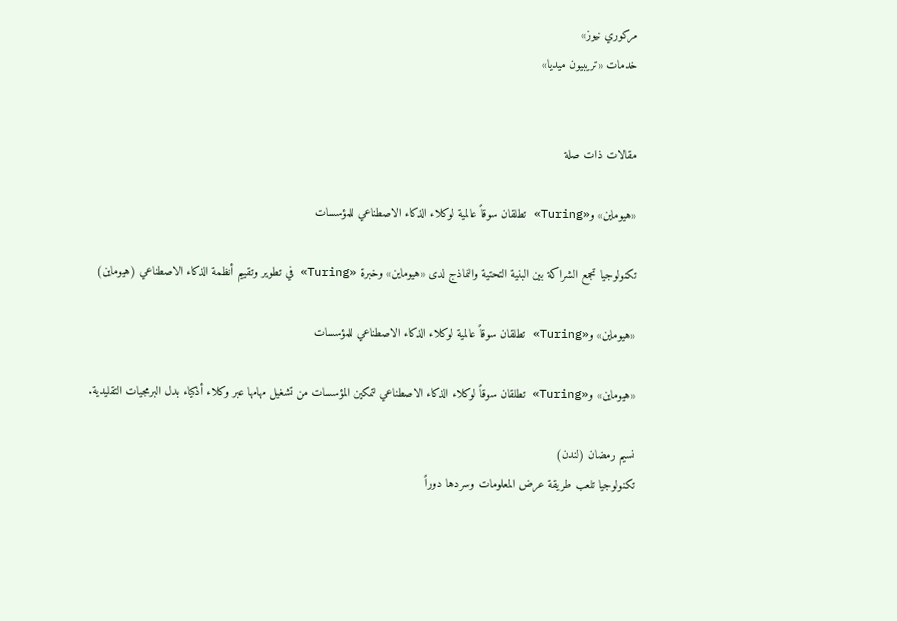مركوري نيوز»
خدمات «تريبيون ميديا»


مقالات ذات صلة

«هيوماين» و«Turing» تطلقان سوقاً عالمية لوكلاء الذكاء الاصطناعي للمؤسسات

تكنولوجيا تجمع الشراكة بين البنية التحتية والنماذج لدى «هيوماين» وخبرة «Turing» في تطوير وتقييم أنظمة الذكاء الاصطناعي (هيوماين)

«هيوماين» و«Turing» تطلقان سوقاً عالمية لوكلاء الذكاء الاصطناعي للمؤسسات

«هيوماين» و«Turing» تطلقان سوقاً لوكلاء الذكاء الاصطناعي لتمكين المؤسسات من تشغيل مهامها عبر وكلاء أذكياء بدل البرمجيات التقليدية.

نسيم رمضان (لندن)
تكنولوجيا تلعب طريقة عرض المعلومات وسردها دوراً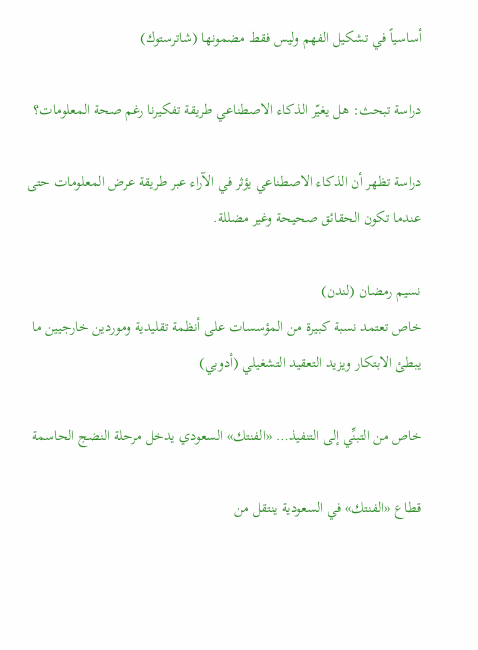أساسياً في تشكيل الفهم وليس فقط مضمونها (شاترستوك)

دراسة تبحث: هل يغيّر الذكاء الاصطناعي طريقة تفكيرنا رغم صحة المعلومات؟

دراسة تظهر أن الذكاء الاصطناعي يؤثر في الآراء عبر طريقة عرض المعلومات حتى عندما تكون الحقائق صحيحة وغير مضللة.

نسيم رمضان (لندن)
خاص تعتمد نسبة كبيرة من المؤسسات على أنظمة تقليدية وموردين خارجيين ما يبطئ الابتكار ويزيد التعقيد التشغيلي (أدوبي)

خاص من التبنِّي إلى التنفيذ… «الفنتك» السعودي يدخل مرحلة النضج الحاسمة

قطاع «الفنتك» في السعودية ينتقل من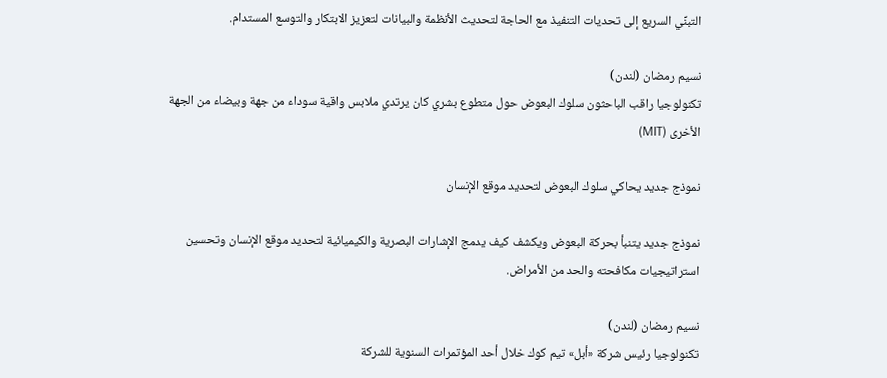التبنِّي السريع إلى تحديات التنفيذ مع الحاجة لتحديث الأنظمة والبيانات لتعزيز الابتكار والتوسع المستدام.

نسيم رمضان (لندن)
تكنولوجيا راقب الباحثون سلوك البعوض حول متطوع بشري كان يرتدي ملابس واقية سوداء من جهة وبيضاء من الجهة الأخرى (MIT)

نموذج جديد يحاكي سلوك البعوض لتحديد موقع الإنسان

نموذج جديد يتنبأ بحركة البعوض ويكشف كيف يدمج الإشارات البصرية والكيميائية لتحديد موقع الإنسان وتحسين استراتيجيات مكافحته والحد من الأمراض.

نسيم رمضان (لندن)
تكنولوجيا رئيس شركة «أبل» تيم كوك خلال أحد المؤتمرات السنوية للشركة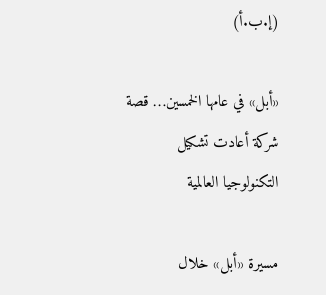(إ.ب.أ)

«أبل» في عامها الخمسين… قصة شركة أعادت تشكيل التكنولوجيا العالمية

مسيرة «أبل» خلال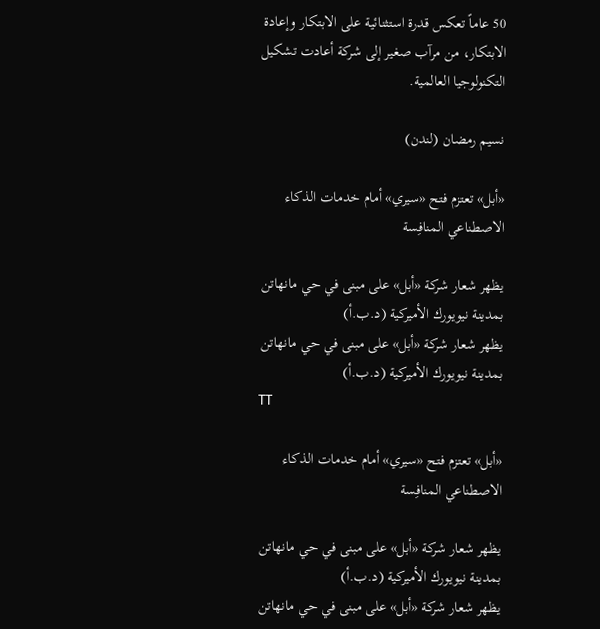50 عاماً تعكس قدرة استثنائية على الابتكار وإعادة الابتكار، من مرآب صغير إلى شركة أعادت تشكيل التكنولوجيا العالمية.

نسيم رمضان (لندن)

«أبل» تعتزم فتح «سيري» أمام خدمات الذكاء الاصطناعي المنافِسة

يظهر شعار شركة «أبل» على مبنى في حي مانهاتن بمدينة نيويورك الأميركية (د.ب.أ)
يظهر شعار شركة «أبل» على مبنى في حي مانهاتن بمدينة نيويورك الأميركية (د.ب.أ)
TT

«أبل» تعتزم فتح «سيري» أمام خدمات الذكاء الاصطناعي المنافِسة

يظهر شعار شركة «أبل» على مبنى في حي مانهاتن بمدينة نيويورك الأميركية (د.ب.أ)
يظهر شعار شركة «أبل» على مبنى في حي مانهاتن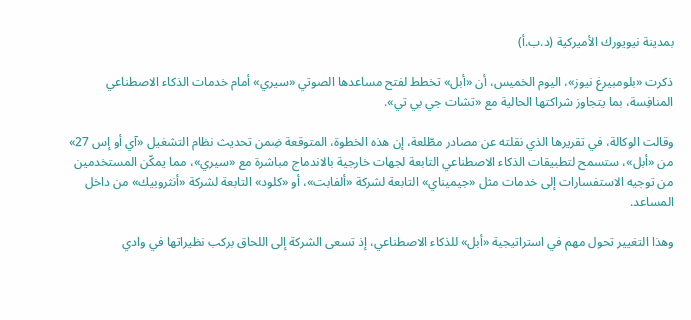بمدينة نيويورك الأميركية (د.ب.أ)

ذكرت «بلومبيرغ نيوز»، اليوم الخميس، أن «أبل» تخطط لفتح مساعدها الصوتي «سيري» أمام خدمات الذكاء الاصطناعي المنافِسة، بما يتجاوز شراكتها الحالية مع «تشات جي بي تي».

وقالت الوكالة، في تقريرها الذي نقلته عن مصادر مطّلعة، إن هذه الخطوة، المتوقعة ضِمن تحديث نظام التشغيل «آي أو إس 27» من «أبل»، ستسمح لتطبيقات الذكاء الاصطناعي التابعة لجهات خارجية بالاندماج مباشرة مع «سيري»، مما يمكّن المستخدمين من توجيه الاستفسارات إلى خدمات مثل «جيميناي» التابعة لشركة «ألفابت»، أو «كلود» التابعة لشركة «أنثروبيك» من داخل المساعد.

وهذا التغيير تحول مهم في استراتيجية «أبل» للذكاء الاصطناعي، إذ تسعى الشركة إلى اللحاق بركب نظيراتها في وادي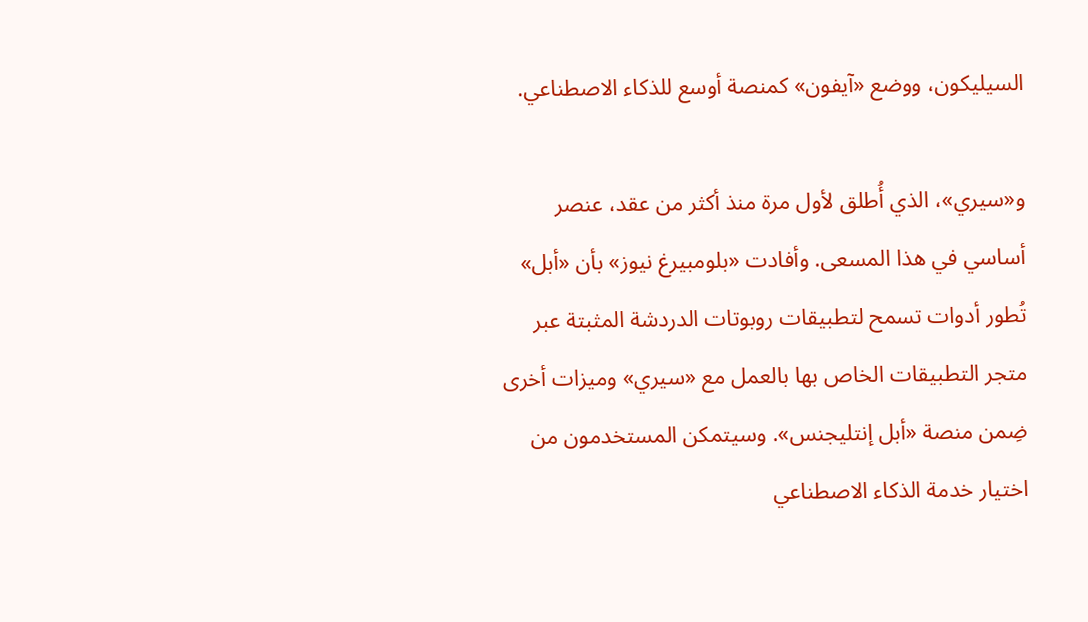السيليكون، ووضع «آيفون» كمنصة أوسع للذكاء الاصطناعي.

و«سيري»، الذي أُطلق لأول مرة منذ أكثر من عقد، عنصر أساسي في هذا المسعى. وأفادت «بلومبيرغ نيوز» بأن «أبل» تُطور أدوات تسمح لتطبيقات روبوتات الدردشة المثبتة عبر متجر التطبيقات الخاص بها بالعمل مع «سيري» وميزات أخرى ضِمن منصة «أبل إنتليجنس». وسيتمكن المستخدمون من اختيار خدمة الذكاء الاصطناعي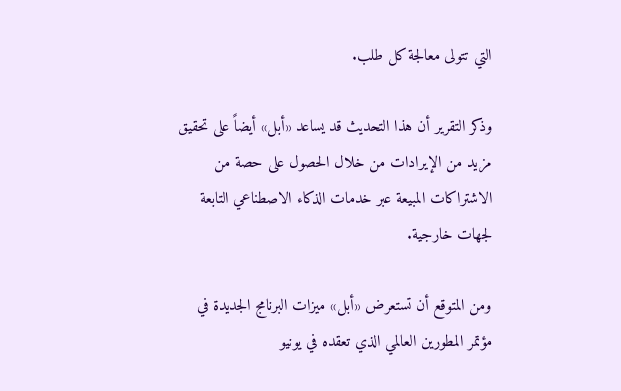التي تتولى معالجة كل طلب.

وذكر التقرير أن هذا التحديث قد يساعد «أبل» أيضاً على تحقيق مزيد من الإيرادات من خلال الحصول على حصة من الاشتراكات المبيعة عبر خدمات الذكاء الاصطناعي التابعة لجهات خارجية.

ومن المتوقع أن تستعرض «أبل» ميزات البرنامج الجديدة في مؤتمر المطورين العالمي الذي تعقده في يونيو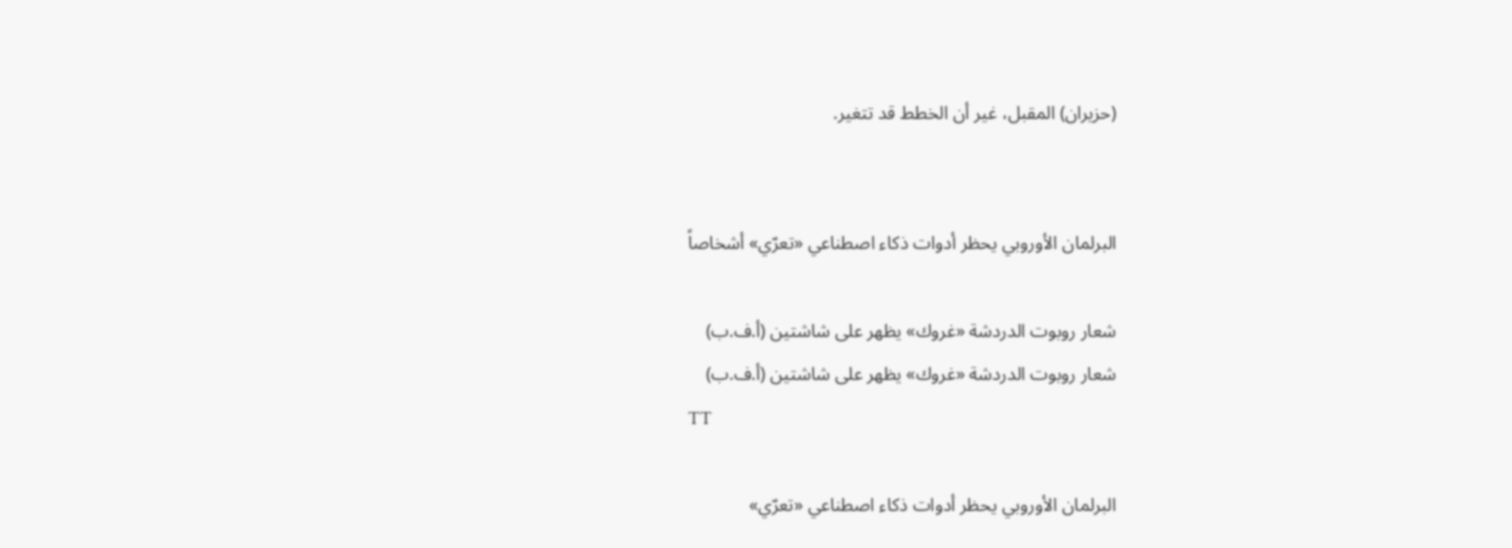(حزيران) المقبل، غير أن الخطط قد تتغير.


البرلمان الأوروبي يحظر أدوات ذكاء اصطناعي «تعرّي» أشخاصاً

شعار روبوت الدردشة «غروك» يظهر على شاشتين (أ.ف.ب)
شعار روبوت الدردشة «غروك» يظهر على شاشتين (أ.ف.ب)
TT

البرلمان الأوروبي يحظر أدوات ذكاء اصطناعي «تعرّي»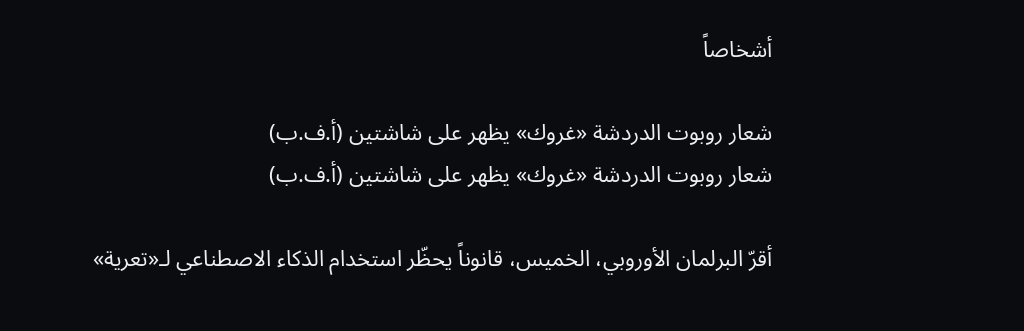أشخاصاً

شعار روبوت الدردشة «غروك» يظهر على شاشتين (أ.ف.ب)
شعار روبوت الدردشة «غروك» يظهر على شاشتين (أ.ف.ب)

أقرّ البرلمان الأوروبي، الخميس، قانوناً يحظّر استخدام الذكاء الاصطناعي لـ«تعرية»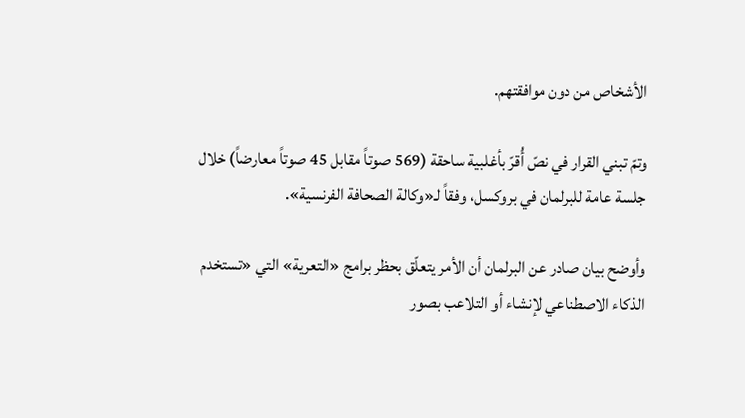الأشخاص من دون موافقتهم.

وتمّ تبني القرار في نصّ أُقرّ بأغلبية ساحقة (569 صوتاً مقابل 45 صوتاً معارضاً) خلال جلسة عامة للبرلمان في بروكسل، وفقاً لـ«وكالة الصحافة الفرنسية».

وأوضح بيان صادر عن البرلمان أن الأمر يتعلّق بحظر برامج «التعرية» التي «تستخدم الذكاء الاصطناعي لإنشاء أو التلاعب بصور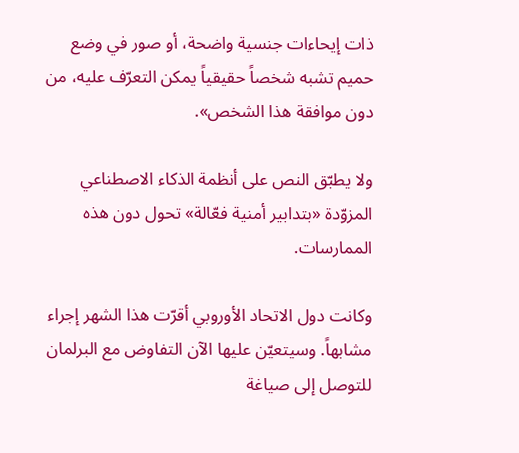ذات إيحاءات جنسية واضحة، أو صور في وضع حميم تشبه شخصاً حقيقياً يمكن التعرّف عليه، من دون موافقة هذا الشخص».

ولا يطبّق النص على أنظمة الذكاء الاصطناعي المزوّدة «بتدابير أمنية فعّالة» تحول دون هذه الممارسات.

وكانت دول الاتحاد الأوروبي أقرّت هذا الشهر إجراء مشابهاً. وسيتعيّن عليها الآن التفاوض مع البرلمان للتوصل إلى صياغة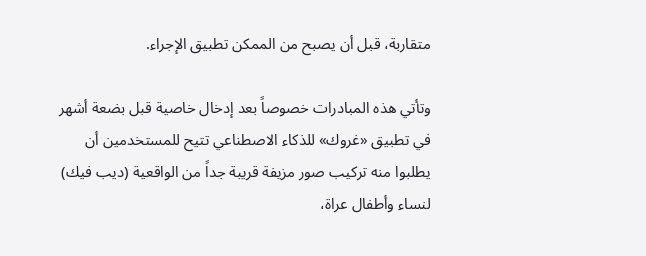متقاربة، قبل أن يصبح من الممكن تطبيق الإجراء.

وتأتي هذه المبادرات خصوصاً بعد إدخال خاصية قبل بضعة أشهر في تطبيق «غروك» للذكاء الاصطناعي تتيح للمستخدمين أن يطلبوا منه تركيب صور مزيفة قريبة جداً من الواقعية (ديب فيك) لنساء وأطفال عراة،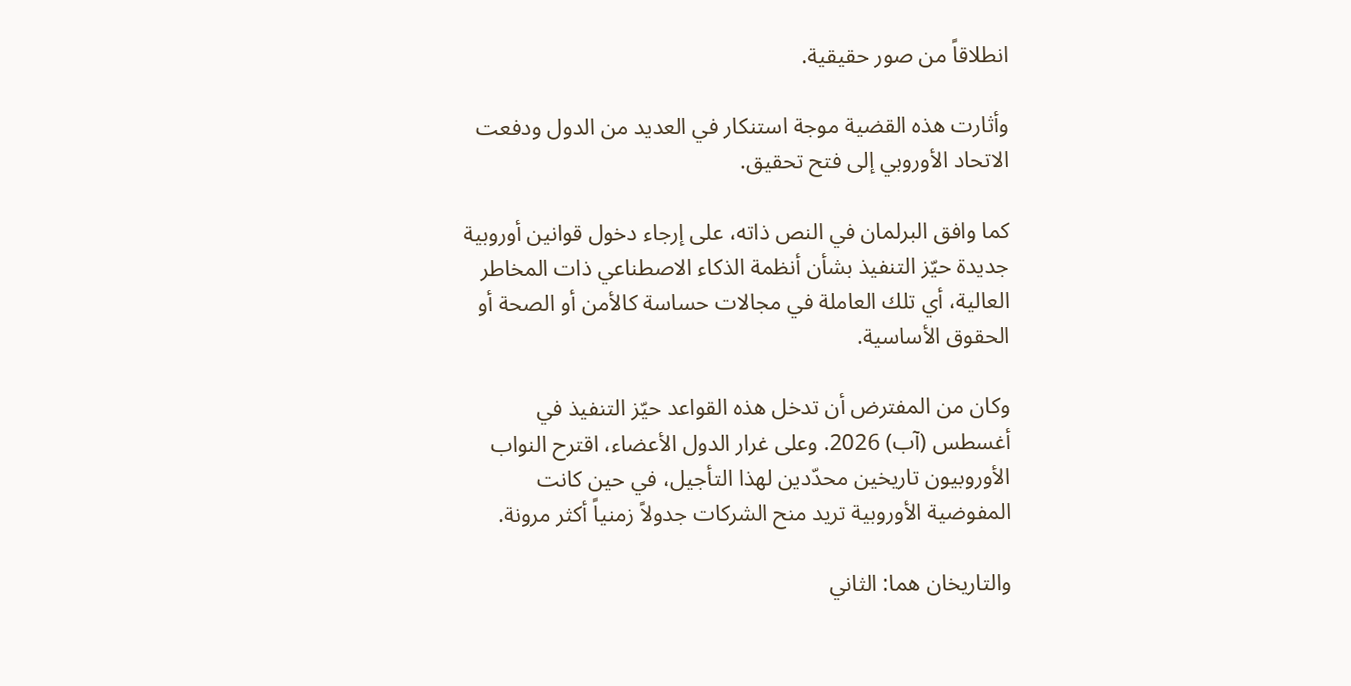انطلاقاً من صور حقيقية.

وأثارت هذه القضية موجة استنكار في العديد من الدول ودفعت الاتحاد الأوروبي إلى فتح تحقيق.

كما وافق البرلمان في النص ذاته، على إرجاء دخول قوانين أوروبية جديدة حيّز التنفيذ بشأن أنظمة الذكاء الاصطناعي ذات المخاطر العالية، أي تلك العاملة في مجالات حساسة كالأمن أو الصحة أو الحقوق الأساسية.

وكان من المفترض أن تدخل هذه القواعد حيّز التنفيذ في أغسطس (آب) 2026. وعلى غرار الدول الأعضاء، اقترح النواب الأوروبيون تاريخين محدّدين لهذا التأجيل، في حين كانت المفوضية الأوروبية تريد منح الشركات جدولاً زمنياً أكثر مرونة.

والتاريخان هما: الثاني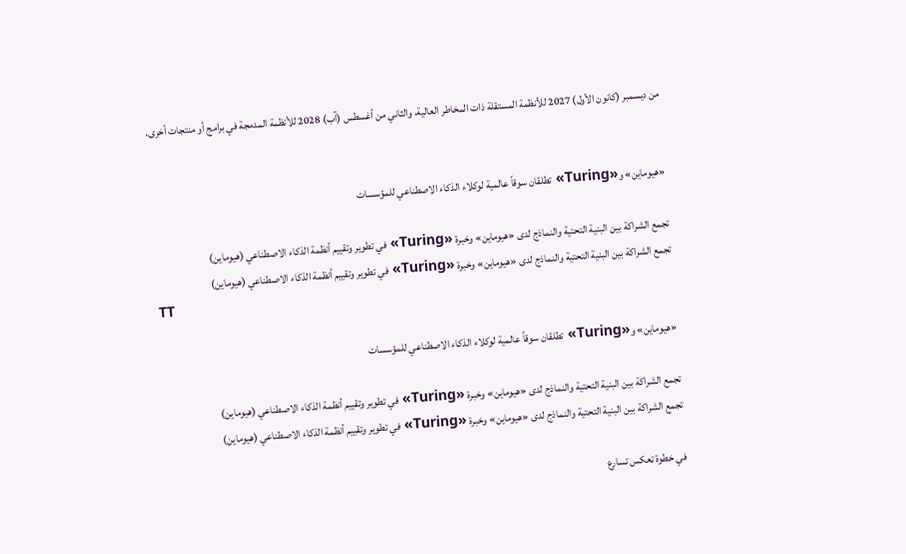من ديسمبر (كانون الأول) 2027 للأنظمة المستقلة ذات المخاطر العالية، والثاني من أغسطس (آب) 2028 للأنظمة المدمجة في برامج أو منتجات أخرى.


«هيوماين» و«Turing» تطلقان سوقاً عالمية لوكلاء الذكاء الاصطناعي للمؤسسات

تجمع الشراكة بين البنية التحتية والنماذج لدى «هيوماين» وخبرة «Turing» في تطوير وتقييم أنظمة الذكاء الاصطناعي (هيوماين)
تجمع الشراكة بين البنية التحتية والنماذج لدى «هيوماين» وخبرة «Turing» في تطوير وتقييم أنظمة الذكاء الاصطناعي (هيوماين)
TT

«هيوماين» و«Turing» تطلقان سوقاً عالمية لوكلاء الذكاء الاصطناعي للمؤسسات

تجمع الشراكة بين البنية التحتية والنماذج لدى «هيوماين» وخبرة «Turing» في تطوير وتقييم أنظمة الذكاء الاصطناعي (هيوماين)
تجمع الشراكة بين البنية التحتية والنماذج لدى «هيوماين» وخبرة «Turing» في تطوير وتقييم أنظمة الذكاء الاصطناعي (هيوماين)

في خطوة تعكس تسارع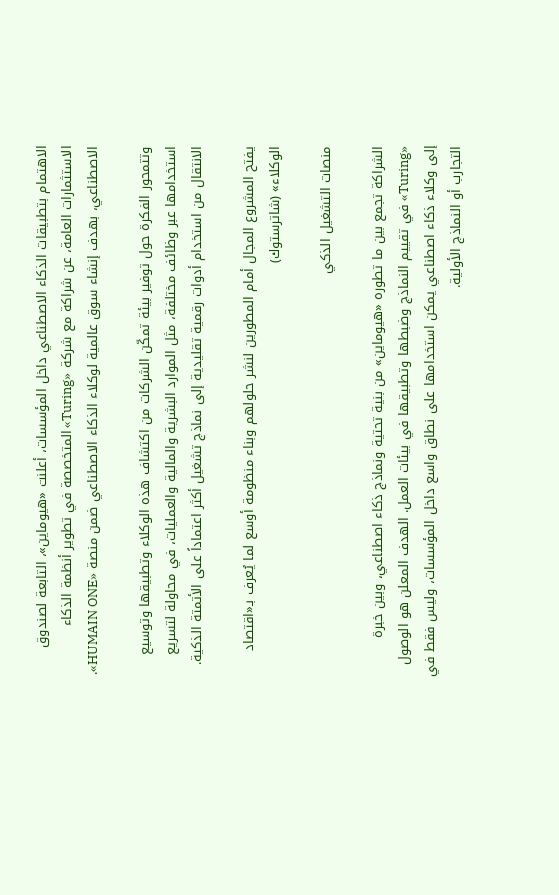الاهتمام بتطبيقات الذكاء الاصطناعي داخل المؤسسات، أعلنت «هيوماين»، التابعة لصندوق الاستثمارات العامة، عن شراكة مع شركة «Turing» المتخصصة في تطوير أنظمة الذكاء الاصطناعي، بهدف إنشاء سوق عالمية لوكلاء الذكاء الاصطناعي ضمن منصة «HUMAIN ONE».

وتتمحور الفكرة حول توفير بيئة تمكّن الشركات من اكتشاف هذه الوكلاء وتطبيقها وتوسيع استخدامها عبر وظائف مختلفة، مثل الموارد البشرية والمالية والعمليات، في محاولة لتسريع الانتقال من استخدام أدوات رقمية تقليدية إلى نماذج تشغيل أكثر اعتماداً على الأتمتة الذكية.

يفتح المشروع المجال أمام المطورين لنشر حلولهم وبناء منظومة أوسع لما يُعرف بـ«اقتصاد الوكلاء» (شاترستوك)

منصات التشغيل الذكي

الشراكة تجمع بين ما تطوره «هيوماين» من بنية تحتية ونماذج ذكاء اصطناعي، وبين خبرة «Turing» في تقييم النماذج وضبطها وتطبيقها في بيئات العمل. الهدف المعلن هو الوصول إلى وكلاء ذكاء اصطناعي يمكن استخدامها على نطاق واسع داخل المؤسسات، وليس فقط في التجارب أو النماذج الأولية.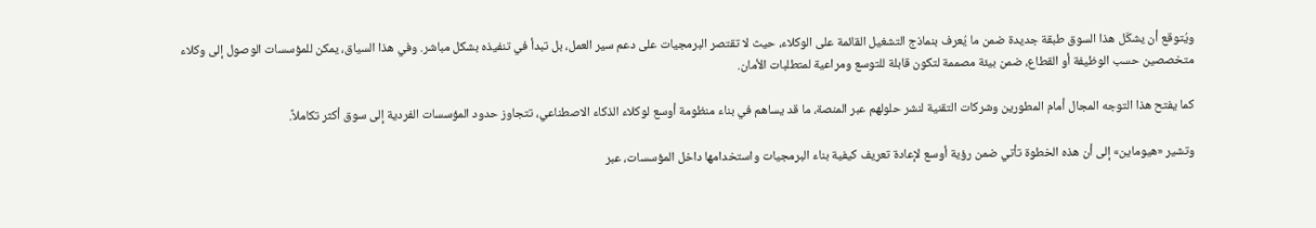ويُتوقع أن يشكّل هذا السوق طبقة جديدة ضمن ما يُعرف بنماذج التشغيل القائمة على الوكلاء، حيث لا تقتصر البرمجيات على دعم سير العمل، بل تبدأ في تنفيذه بشكل مباشر. وفي هذا السياق، يمكن للمؤسسات الوصول إلى وكلاء متخصصين حسب الوظيفة أو القطاع، ضمن بيئة مصممة لتكون قابلة للتوسع ومراعية لمتطلبات الأمان.

كما يفتح هذا التوجه المجال أمام المطورين وشركات التقنية لنشر حلولهم عبر المنصة، ما قد يساهم في بناء منظومة أوسع لوكلاء الذكاء الاصطناعي، تتجاوز حدود المؤسسات الفردية إلى سوق أكثر تكاملاً.

وتشير «هيوماين» إلى أن هذه الخطوة تأتي ضمن رؤية أوسع لإعادة تعريف كيفية بناء البرمجيات واستخدامها داخل المؤسسات، عبر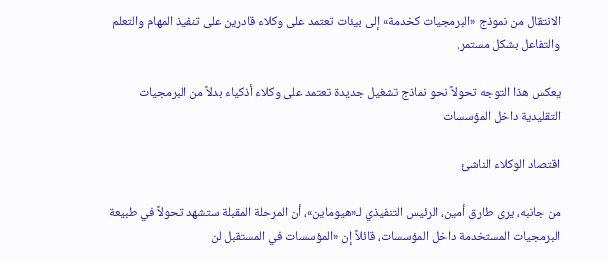الانتقال من نموذج «البرمجيات كخدمة» إلى بيئات تعتمد على وكلاء قادرين على تنفيذ المهام والتعلم والتفاعل بشكل مستمر.

يعكس هذا التوجه تحولاً نحو نماذج تشغيل جديدة تعتمد على وكلاء أذكياء بدلاً من البرمجيات التقليدية داخل المؤسسات

اقتصاد الوكلاء الناشئ

من جانبه، يرى طارق أمين، الرئيس التنفيذي لـ«هيوماين»، أن المرحلة المقبلة ستشهد تحولاً في طبيعة البرمجيات المستخدمة داخل المؤسسات، قائلاً إن «المؤسسات في المستقبل لن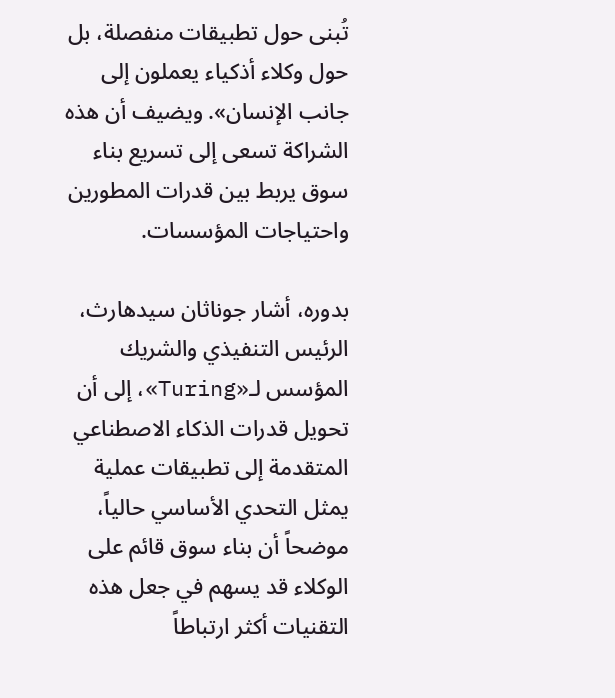تُبنى حول تطبيقات منفصلة، بل حول وكلاء أذكياء يعملون إلى جانب الإنسان». ويضيف أن هذه الشراكة تسعى إلى تسريع بناء سوق يربط بين قدرات المطورين واحتياجات المؤسسات.

بدوره، أشار جوناثان سيدهارث، الرئيس التنفيذي والشريك المؤسس لـ«Turing»، إلى أن تحويل قدرات الذكاء الاصطناعي المتقدمة إلى تطبيقات عملية يمثل التحدي الأساسي حالياً، موضحاً أن بناء سوق قائم على الوكلاء قد يسهم في جعل هذه التقنيات أكثر ارتباطاً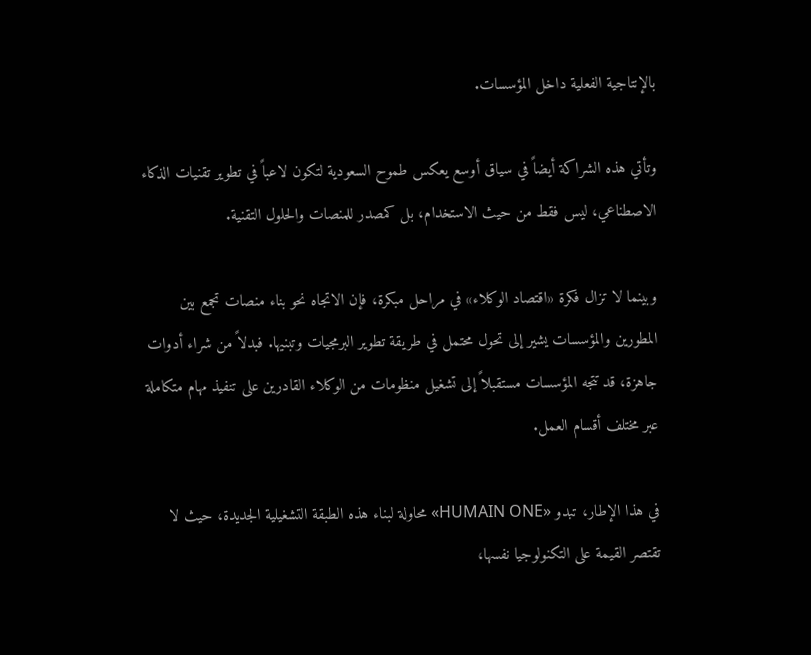بالإنتاجية الفعلية داخل المؤسسات.

وتأتي هذه الشراكة أيضاً في سياق أوسع يعكس طموح السعودية لتكون لاعباً في تطوير تقنيات الذكاء الاصطناعي، ليس فقط من حيث الاستخدام، بل كمصدر للمنصات والحلول التقنية.

وبينما لا تزال فكرة «اقتصاد الوكلاء» في مراحل مبكرة، فإن الاتجاه نحو بناء منصات تجمع بين المطورين والمؤسسات يشير إلى تحول محتمل في طريقة تطوير البرمجيات وتبنيها. فبدلاً من شراء أدوات جاهزة، قد تتجه المؤسسات مستقبلاً إلى تشغيل منظومات من الوكلاء القادرين على تنفيذ مهام متكاملة عبر مختلف أقسام العمل.

في هذا الإطار، تبدو «HUMAIN ONE» محاولة لبناء هذه الطبقة التشغيلية الجديدة، حيث لا تقتصر القيمة على التكنولوجيا نفسها،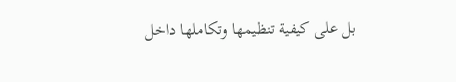بل على كيفية تنظيمها وتكاملها داخل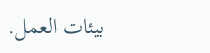بيئات العمل.